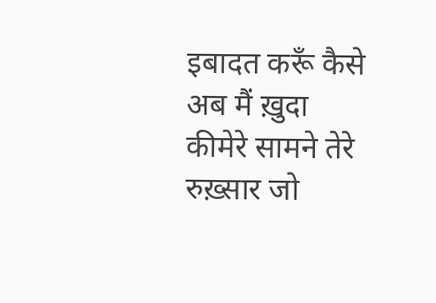इबादत करूँ कैसे अब मैं ख़ुदा कीमेरे सामने तेरे रुख़्सार जो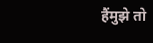हैंमुझे तो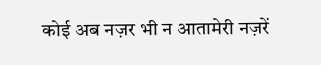कोई अब नज़र भी न आतामेरी नज़रें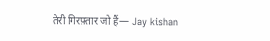तेरी गिरफ़्तार जो हैं— Jay kishan